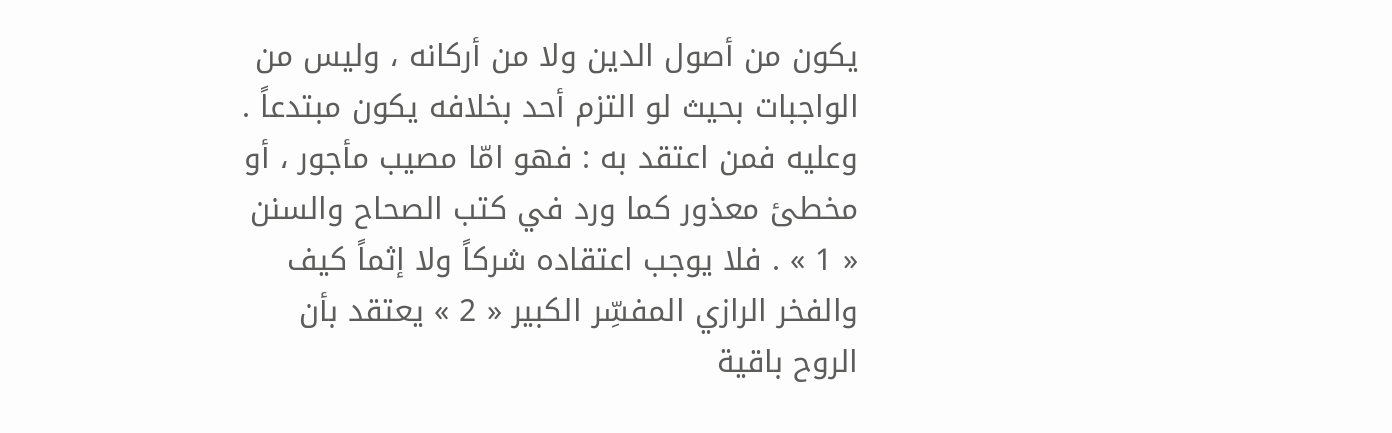يكون من أصول الدين ولا من أركانه ، وليس من الواجبات بحيث لو التزم أحد بخلافه يكون مبتدعاً . وعليه فمن اعتقد به : فهو امّا مصيب مأجور ، أو مخطئ معذور كما ورد في كتب الصحاح والسنن « 1 » . فلا يوجب اعتقاده شركاً ولا إثماً كيف والفخر الرازي المفسِّر الكبير « 2 » يعتقد بأن الروح باقية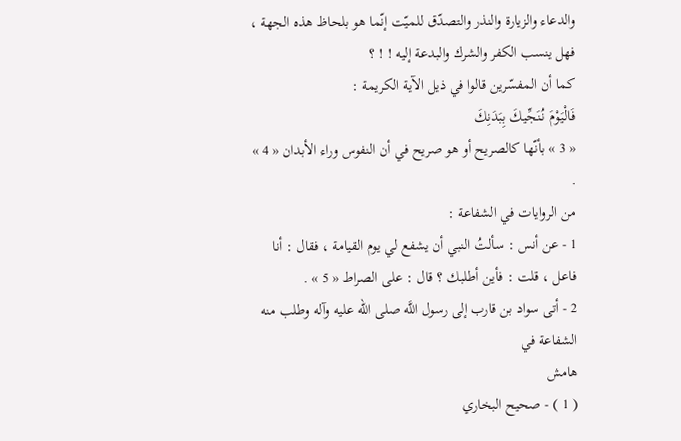والدعاء والزيارة والنذر والتصدّق للميّت إنّما هو بلحاظ هذه الجهة ، فهل ينسب الكفر والشرك والبدعة إليه ! ! ؟
كما أن المفسّرين قالوا في ذيل الآية الكريمة :
فَالْيَوْمَ نُنَجِّيكَ بِبَدَنِكَ
« 3 » بأنّها كالصريح أو هو صريح في أن النفوس وراء الأبدان « 4 » .
من الروايات في الشفاعة :
1 - عن أنس : سألتُ النبي أن يشفع لي يوم القيامة ، فقال : أنا فاعل ، قلت : فأين أطلبك ؟ قال : على الصراط « 5 » .
2 - أتى سواد بن قارب إلى رسول اللَّه صلى الله عليه وآله وطلب منه الشفاعة في
هامش
( 1 ) - صحيح البخاري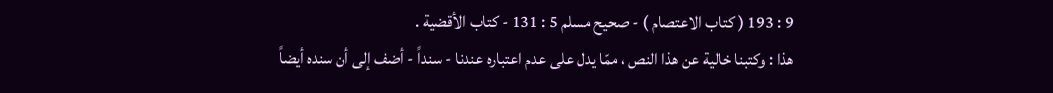9 : 193 ( كتاب الاعتصام ) - صحيح مسلم 5 : 131 - كتاب الأقضية .
هذا : وكتبنا خالية عن هذا النص ، ممّا يدل على عدم اعتباره عندنا - سنداً - أضف إلى أن سنده أيضاً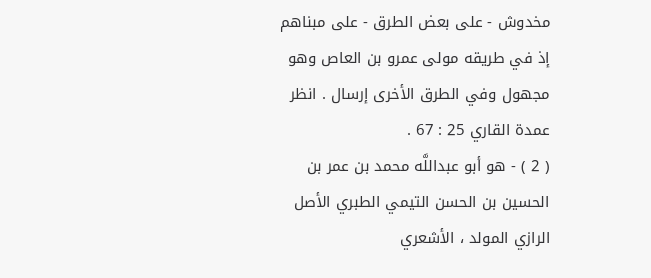مخدوش - على بعض الطرق - على مبناهم إذ في طريقه مولى عمرو بن العاص وهو مجهول وفي الطرق الأخرى إرسال . انظر عمدة القاري 25 : 67 .
( 2 ) - هو أبو عبداللَّه محمد بن عمر بن الحسين بن الحسن التيمي الطبري الأصل الرازي المولد ، الأشعري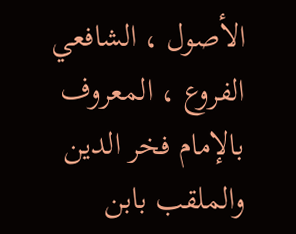الأصول ، الشافعي الفروع ، المعروف بالإمام فخر الدين والملقب بابن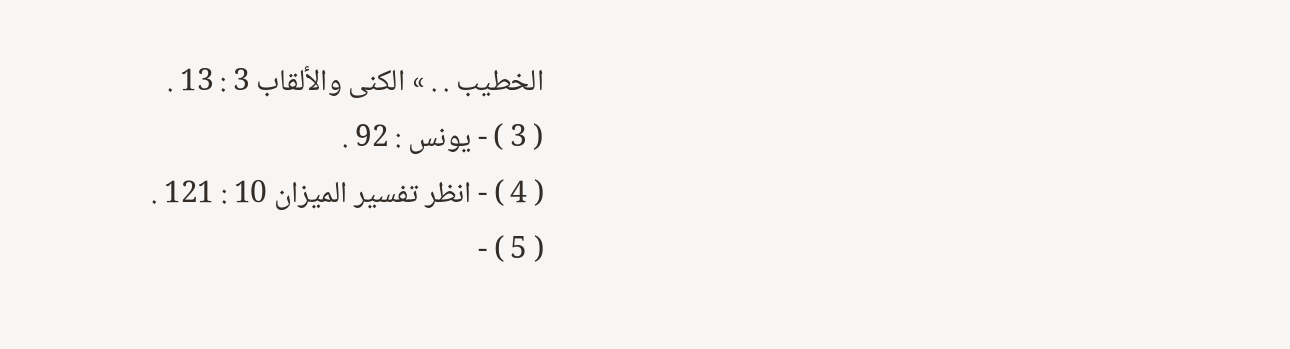الخطيب . . » الكنى والألقاب 3 : 13 .
( 3 ) - يونس : 92 .
( 4 ) - انظر تفسير الميزان 10 : 121 .
( 5 ) -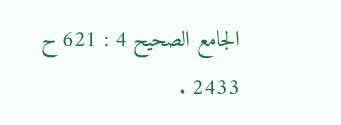الجامع الصحيح 4 : 621 ح 2433 .